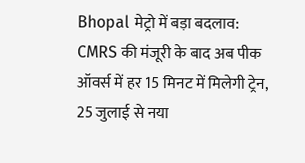Bhopal मेट्रो में बड़ा बदलाव: CMRS की मंजूरी के बाद अब पीक ऑवर्स में हर 15 मिनट में मिलेगी ट्रेन, 25 जुलाई से नया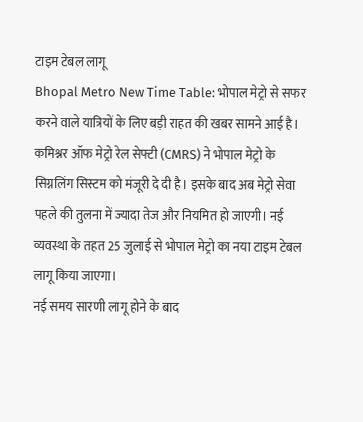टाइम टेबल लागू
Bhopal Metro New Time Table: भोपाल मेट्रो से सफर करने वाले यात्रियों के लिए बड़ी राहत की खबर सामने आई है। कमिश्नर ऑफ मेट्रो रेल सेफ्टी (CMRS) ने भोपाल मेट्रो के सिग्नलिंग सिस्टम को मंजूरी दे दी है। इसके बाद अब मेट्रो सेवा पहले की तुलना में ज्यादा तेज और नियमित हो जाएगी। नई व्यवस्था के तहत 25 जुलाई से भोपाल मेट्रो का नया टाइम टेबल लागू किया जाएगा।
नई समय सारणी लागू होने के बाद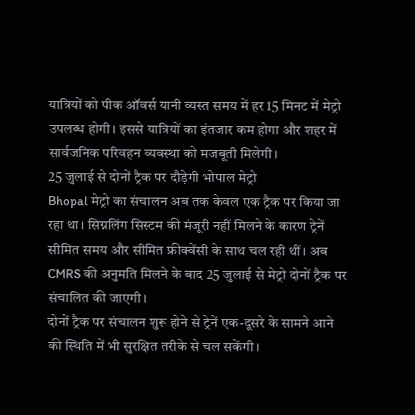यात्रियों को पीक ऑवर्स यानी व्यस्त समय में हर 15 मिनट में मेट्रो उपलब्ध होगी। इससे यात्रियों का इंतजार कम होगा और शहर में सार्वजनिक परिवहन व्यवस्था को मजबूती मिलेगी।
25 जुलाई से दोनों ट्रैक पर दौड़ेगी भोपाल मेट्रो
Bhopal मेट्रो का संचालन अब तक केवल एक ट्रैक पर किया जा रहा था। सिग्नलिंग सिस्टम की मंजूरी नहीं मिलने के कारण ट्रेनें सीमित समय और सीमित फ्रीक्वेंसी के साथ चल रही थीं। अब CMRS की अनुमति मिलने के बाद 25 जुलाई से मेट्रो दोनों ट्रैक पर संचालित की जाएगी।
दोनों ट्रैक पर संचालन शुरू होने से ट्रेनें एक-दूसरे के सामने आने की स्थिति में भी सुरक्षित तरीके से चल सकेंगी।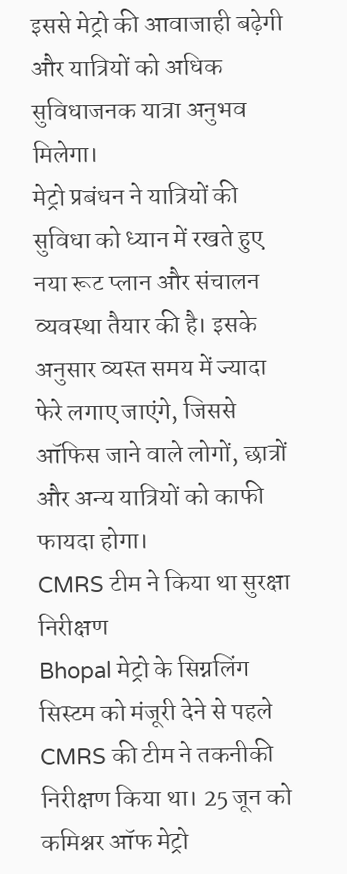इससे मेट्रो की आवाजाही बढ़ेगी और यात्रियों को अधिक सुविधाजनक यात्रा अनुभव मिलेगा।
मेट्रो प्रबंधन ने यात्रियों की सुविधा को ध्यान में रखते हुए नया रूट प्लान और संचालन व्यवस्था तैयार की है। इसके अनुसार व्यस्त समय में ज्यादा फेरे लगाए जाएंगे, जिससे ऑफिस जाने वाले लोगों, छात्रों और अन्य यात्रियों को काफी फायदा होगा।
CMRS टीम ने किया था सुरक्षा निरीक्षण
Bhopal मेट्रो के सिग्नलिंग सिस्टम को मंजूरी देने से पहले CMRS की टीम ने तकनीकी निरीक्षण किया था। 25 जून को कमिश्नर ऑफ मेट्रो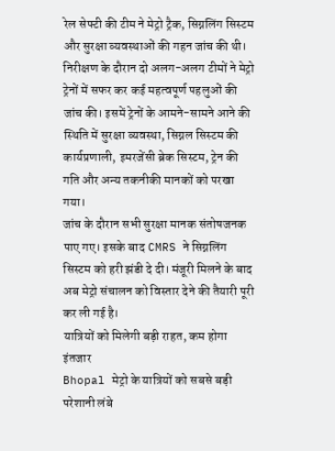रेल सेफ्टी की टीम ने मेट्रो ट्रैक, सिग्नलिंग सिस्टम और सुरक्षा व्यवस्थाओं की गहन जांच की थी।
निरीक्षण के दौरान दो अलग-अलग टीमों ने मेट्रो ट्रेनों में सफर कर कई महत्वपूर्ण पहलुओं की जांच की। इसमें ट्रेनों के आमने-सामने आने की स्थिति में सुरक्षा व्यवस्था, सिग्नल सिस्टम की कार्यप्रणाली, इमरजेंसी ब्रेक सिस्टम, ट्रेन की गति और अन्य तकनीकी मानकों को परखा गया।
जांच के दौरान सभी सुरक्षा मानक संतोषजनक पाए गए। इसके बाद CMRS ने सिग्नलिंग सिस्टम को हरी झंडी दे दी। मंजूरी मिलने के बाद अब मेट्रो संचालन को विस्तार देने की तैयारी पूरी कर ली गई है।
यात्रियों को मिलेगी बड़ी राहत, कम होगा इंतजार
Bhopal मेट्रो के यात्रियों को सबसे बड़ी परेशानी लंबे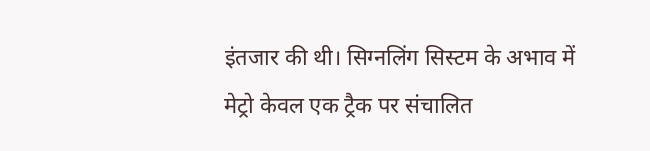इंतजार की थी। सिग्नलिंग सिस्टम के अभाव में मेट्रो केवल एक ट्रैक पर संचालित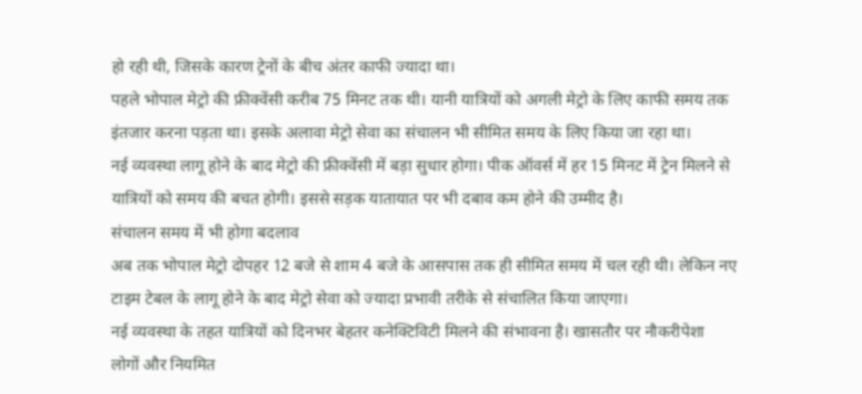हो रही थी, जिसके कारण ट्रेनों के बीच अंतर काफी ज्यादा था।
पहले भोपाल मेट्रो की फ्रीक्वेंसी करीब 75 मिनट तक थी। यानी यात्रियों को अगली मेट्रो के लिए काफी समय तक इंतजार करना पड़ता था। इसके अलावा मेट्रो सेवा का संचालन भी सीमित समय के लिए किया जा रहा था।
नई व्यवस्था लागू होने के बाद मेट्रो की फ्रीक्वेंसी में बड़ा सुधार होगा। पीक ऑवर्स में हर 15 मिनट में ट्रेन मिलने से यात्रियों को समय की बचत होगी। इससे सड़क यातायात पर भी दबाव कम होने की उम्मीद है।
संचालन समय में भी होगा बदलाव
अब तक भोपाल मेट्रो दोपहर 12 बजे से शाम 4 बजे के आसपास तक ही सीमित समय में चल रही थी। लेकिन नए टाइम टेबल के लागू होने के बाद मेट्रो सेवा को ज्यादा प्रभावी तरीके से संचालित किया जाएगा।
नई व्यवस्था के तहत यात्रियों को दिनभर बेहतर कनेक्टिविटी मिलने की संभावना है। खासतौर पर नौकरीपेशा लोगों और नियमित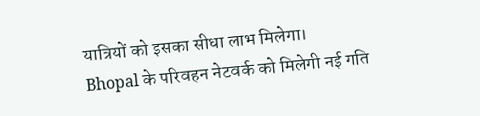यात्रियों को इसका सीधा लाभ मिलेगा।
Bhopal के परिवहन नेटवर्क को मिलेगी नई गति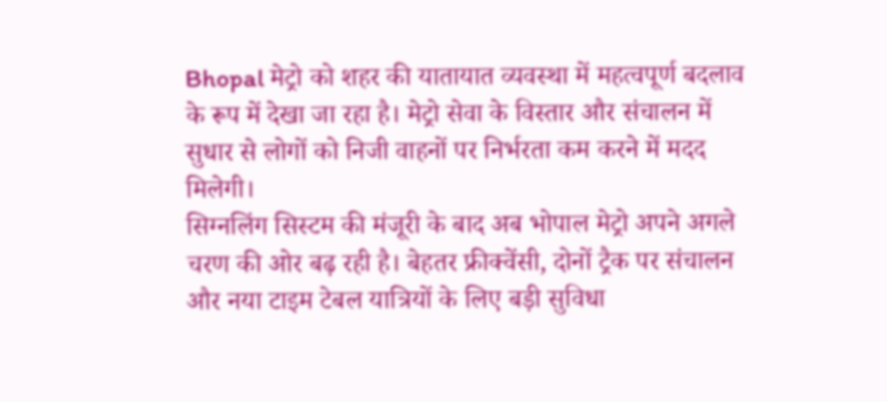Bhopal मेट्रो को शहर की यातायात व्यवस्था में महत्वपूर्ण बदलाव के रूप में देखा जा रहा है। मेट्रो सेवा के विस्तार और संचालन में सुधार से लोगों को निजी वाहनों पर निर्भरता कम करने में मदद मिलेगी।
सिग्नलिंग सिस्टम की मंजूरी के बाद अब भोपाल मेट्रो अपने अगले चरण की ओर बढ़ रही है। बेहतर फ्रीक्वेंसी, दोनों ट्रैक पर संचालन और नया टाइम टेबल यात्रियों के लिए बड़ी सुविधा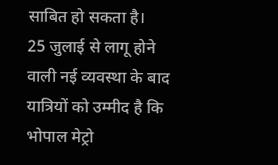साबित हो सकता है।
25 जुलाई से लागू होने वाली नई व्यवस्था के बाद यात्रियों को उम्मीद है कि भोपाल मेट्रो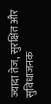ज्यादा तेज, सुरक्षित और सुविधाजनक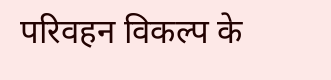परिवहन विकल्प के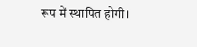रूप में स्थापित होगी।